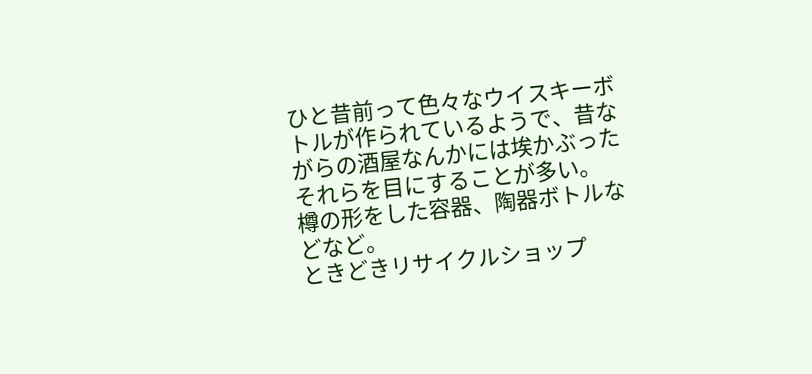ひと昔前って色々なウイスキーボトルが作られているようで、昔ながらの酒屋なんかには埃かぶったそれらを目にすることが多い。
樽の形をした容器、陶器ボトルなどなど。
ときどきリサイクルショップ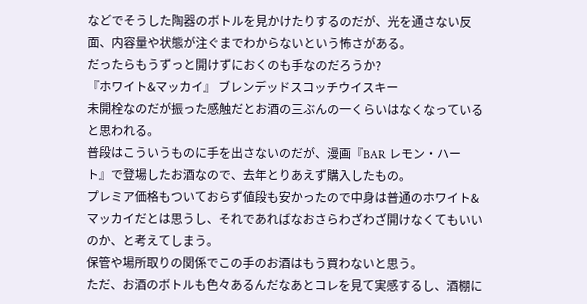などでそうした陶器のボトルを見かけたりするのだが、光を通さない反面、内容量や状態が注ぐまでわからないという怖さがある。
だったらもうずっと開けずにおくのも手なのだろうか?
『ホワイト&マッカイ』 ブレンデッドスコッチウイスキー
未開栓なのだが振った感触だとお酒の三ぶんの一くらいはなくなっていると思われる。
普段はこういうものに手を出さないのだが、漫画『BAR レモン・ハート』で登場したお酒なので、去年とりあえず購入したもの。
プレミア価格もついておらず値段も安かったので中身は普通のホワイト&マッカイだとは思うし、それであればなおさらわざわざ開けなくてもいいのか、と考えてしまう。
保管や場所取りの関係でこの手のお酒はもう買わないと思う。
ただ、お酒のボトルも色々あるんだなあとコレを見て実感するし、酒棚に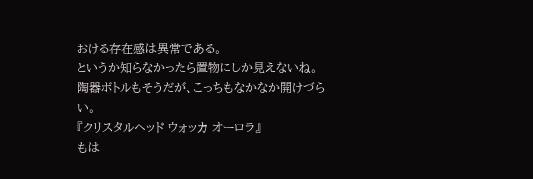おける存在感は異常である。
というか知らなかったら置物にしか見えないね。
陶器ボトルもそうだが、こっちもなかなか開けづらい。
『クリスタルヘッド ウォッカ オーロラ』
もは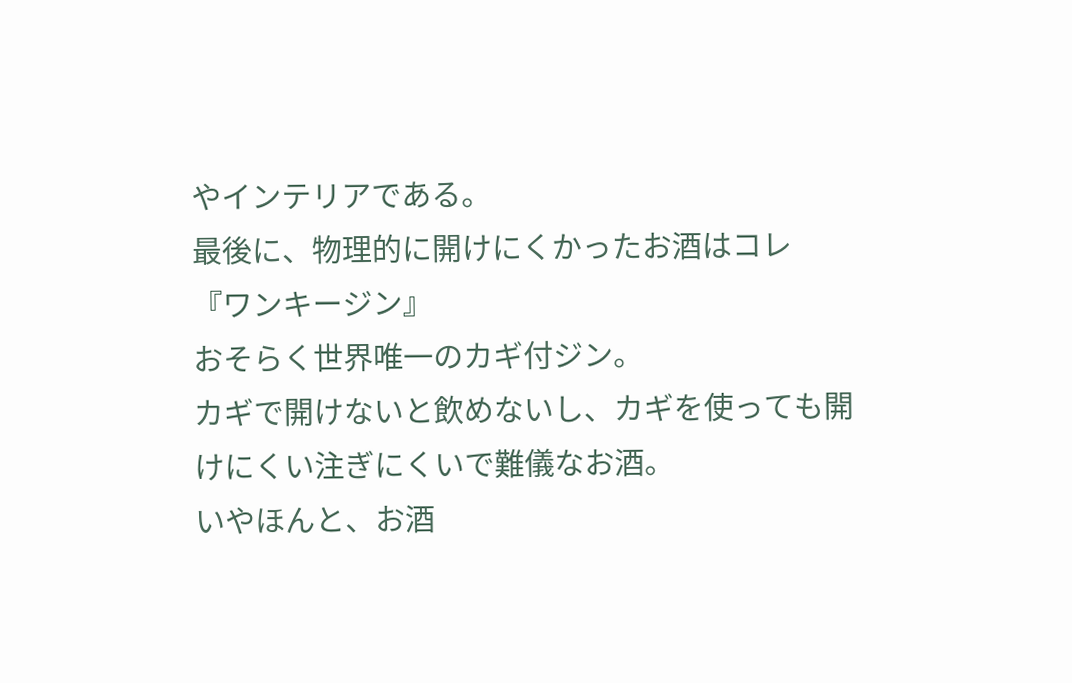やインテリアである。
最後に、物理的に開けにくかったお酒はコレ
『ワンキージン』
おそらく世界唯一のカギ付ジン。
カギで開けないと飲めないし、カギを使っても開けにくい注ぎにくいで難儀なお酒。
いやほんと、お酒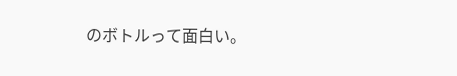のボトルって面白い。